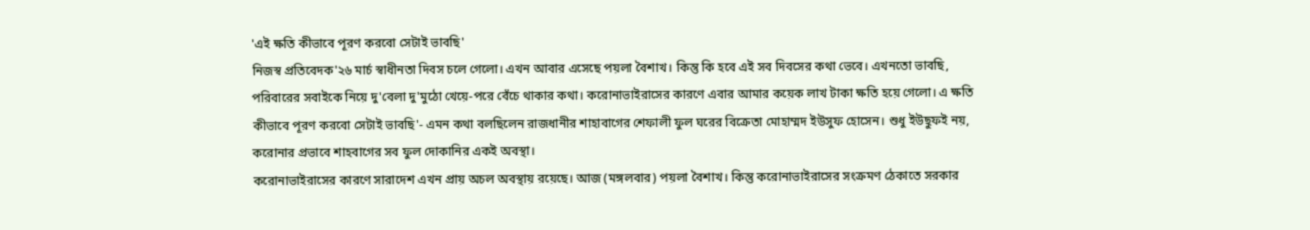'এই ক্ষতি কীভাবে পূরণ করবো সেটাই ভাবছি'
নিজস্ব প্রতিবেদক'২৬ মার্চ স্বাধীনতা দিবস চলে গেলো। এখন আবার এসেছে পয়লা বৈশাখ। কিন্তু কি হবে এই সব দিবসের কথা ভেবে। এখনতো ভাবছি, পরিবারের সবাইকে নিয়ে দু'বেলা দু'মুঠো খেয়ে-পরে বেঁচে থাকার কথা। করোনাভাইরাসের কারণে এবার আমার কয়েক লাখ টাকা ক্ষতি হয়ে গেলো। এ ক্ষতি কীভাবে পূরণ করবো সেটাই ভাবছি'- এমন কথা বলছিলেন রাজধানীর শাহাবাগের শেফালী ফুল ঘরের বিক্রেতা মোহাম্মদ ইউসুফ হোসেন। শুধু ইউছুফই নয়, করোনার প্রভাবে শাহবাগের সব ফুল দোকানির একই অবস্থা।
করোনাভাইরাসের কারণে সারাদেশ এখন প্রায় অচল অবস্থায় রয়েছে। আজ (মঙ্গলবার) পয়লা বৈশাখ। কিন্তু করোনাভাইরাসের সংক্রমণ ঠেকাতে সরকার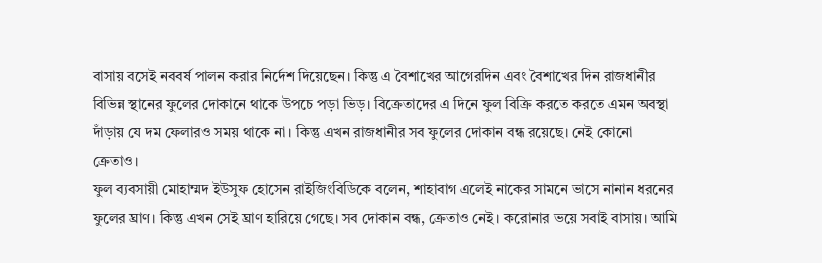বাসায় বসেই নববর্ষ পালন করার নির্দেশ দিয়েছেন। কিন্তু এ বৈশাখের আগেরদিন এবং বৈশাখের দিন রাজধানীর বিভিন্ন স্থানের ফুলের দোকানে থাকে উপচে পড়া ভিড়। বিক্রেতাদের এ দিনে ফুল বিক্রি করতে করতে এমন অবস্থা দাঁড়ায় যে দম ফেলারও সময় থাকে না। কিন্তু এখন রাজধানীর সব ফুলের দোকান বন্ধ রয়েছে। নেই কোনো ক্রেতাও।
ফুল ব্যবসায়ী মোহাম্মদ ইউসুফ হোসেন রাইজিংবিডিকে বলেন, শাহাবাগ এলেই নাকের সামনে ভাসে নানান ধরনের ফুলের ঘ্রাণ। কিন্তু এখন সেই ঘ্রাণ হারিয়ে গেছে। সব দোকান বন্ধ, ক্রেতাও নেই। করোনার ভয়ে সবাই বাসায়। আমি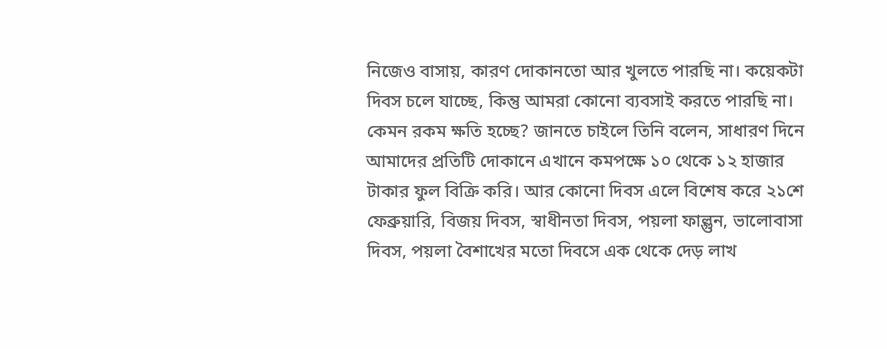নিজেও বাসায়, কারণ দোকানতো আর খুলতে পারছি না। কয়েকটা দিবস চলে যাচ্ছে, কিন্তু আমরা কোনো ব্যবসাই করতে পারছি না।
কেমন রকম ক্ষতি হচ্ছে? জানতে চাইলে তিনি বলেন, সাধারণ দিনে আমাদের প্রতিটি দোকানে এখানে কমপক্ষে ১০ থেকে ১২ হাজার টাকার ফুল বিক্রি করি। আর কোনো দিবস এলে বিশেষ করে ২১শে ফেব্রুয়ারি, বিজয় দিবস, স্বাধীনতা দিবস, পয়লা ফাল্গুন, ভালোবাসা দিবস, পয়লা বৈশাখের মতো দিবসে এক থেকে দেড় লাখ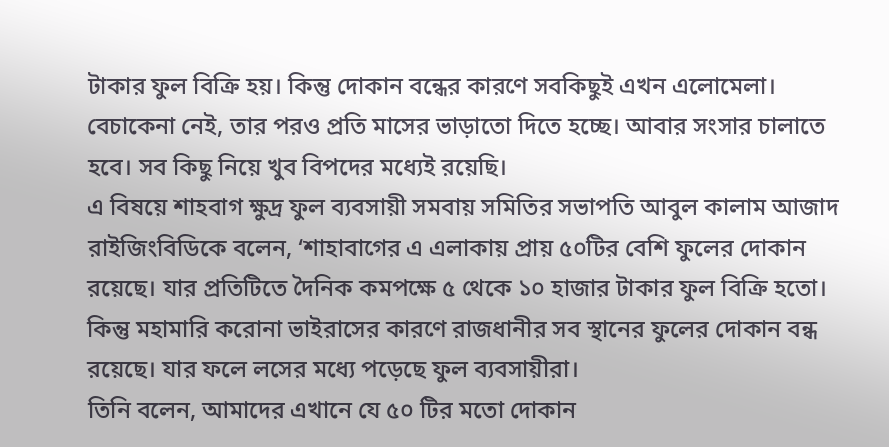টাকার ফুল বিক্রি হয়। কিন্তু দোকান বন্ধের কারণে সবকিছুই এখন এলোমেলা। বেচাকেনা নেই, তার পরও প্রতি মাসের ভাড়াতো দিতে হচ্ছে। আবার সংসার চালাতে হবে। সব কিছু নিয়ে খুব বিপদের মধ্যেই রয়েছি।
এ বিষয়ে শাহবাগ ক্ষুদ্র ফুল ব্যবসায়ী সমবায় সমিতির সভাপতি আবুল কালাম আজাদ রাইজিংবিডিকে বলেন, ‘শাহাবাগের এ এলাকায় প্রায় ৫০টির বেশি ফুলের দোকান রয়েছে। যার প্রতিটিতে দৈনিক কমপক্ষে ৫ থেকে ১০ হাজার টাকার ফুল বিক্রি হতো। কিন্তু মহামারি করোনা ভাইরাসের কারণে রাজধানীর সব স্থানের ফুলের দোকান বন্ধ রয়েছে। যার ফলে লসের মধ্যে পড়েছে ফুল ব্যবসায়ীরা।
তিনি বলেন, আমাদের এখানে যে ৫০ টির মতো দোকান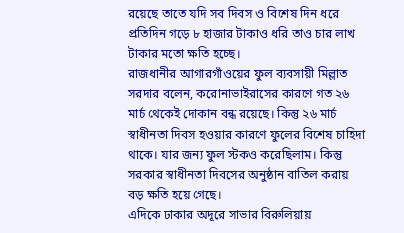রয়েছে তাতে যদি সব দিবস ও বিশেষ দিন ধরে প্রতিদিন গড়ে ৮ হাজার টাকাও ধরি তাও চার লাখ টাকার মতো ক্ষতি হচ্ছে।
রাজধানীর আগারগাঁওয়ের ফুল ব্যবসায়ী মিল্লাত সরদার বলেন, করোনাভাইরাসের কারণে গত ২৬ মার্চ থেকেই দোকান বন্ধ রয়েছে। কিন্তু ২৬ মার্চ স্বাধীনতা দিবস হওয়ার কারণে ফুলের বিশেষ চাহিদা থাকে। যার জন্য ফুল স্টকও করেছিলাম। কিন্তু সরকার স্বাধীনতা দিবসের অনুষ্ঠান বাতিল করায় বড় ক্ষতি হয়ে গেছে।
এদিকে ঢাকার অদূরে সাভার বিরুলিয়ায়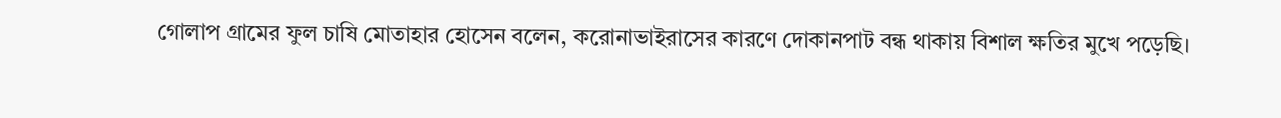গোলাপ গ্রামের ফুল চাষি মোতাহার হোসেন বলেন, করোনাভাইরাসের কারণে দোকানপাট বন্ধ থাকায় বিশাল ক্ষতির মুখে পড়েছি।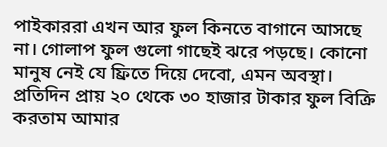পাইকাররা এখন আর ফুল কিনতে বাগানে আসছে না। গোলাপ ফুল গুলো গাছেই ঝরে পড়ছে। কোনো মানুষ নেই যে ফ্রিতে দিয়ে দেবো, এমন অবস্থা। প্রতিদিন প্রায় ২০ থেকে ৩০ হাজার টাকার ফুল বিক্রি করতাম আমার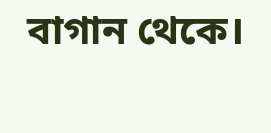বাগান থেকে।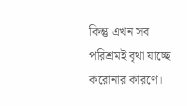কিন্তু এখন সব পরিশ্রমই বৃথা যাচ্ছে করোনার কারণে।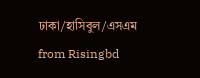ঢাকা/হাসিবুল/এসএম
from Risingbd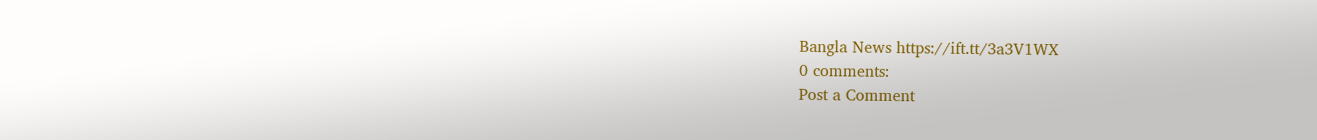Bangla News https://ift.tt/3a3V1WX
0 comments:
Post a Comment